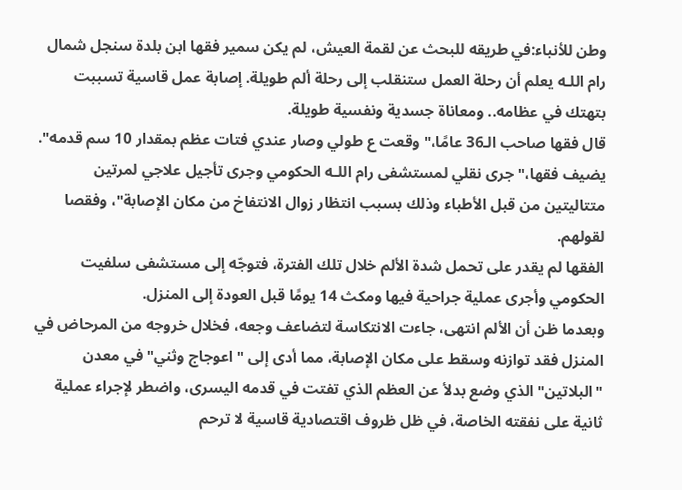وطن للأنباء:في طريقه للبحث عن لقمة العيش، لم يكن سمير فقها ابن بلدة سنجل شمال رام اللـه يعلم أن رحلة العمل ستنقلب إلى رحلة ألم طويلة. إصابة عمل قاسية تسببت بتهتك في عظامه.. ومعاناة جسدية ونفسية طويلة.
قال فقها صاحب الـ36 عامًا،" وقعت ع طولي وصار عندي فتات عظم بمقدار 10 سم قدمه".
يضيف فقها،" جرى نقلي لمستشفى رام اللـه الحكومي وجرى تأجيل علاجي لمرتين متتاليتين من قبل الأطباء وذلك بسبب انتظار زوال الانتفاخ من مكان الإصابة"، وفقصا لقولهم.
الفقها لم يقدر على تحمل شدة الألم خلال تلك الفترة، فتوجّه إلى مستشفى سلفيت الحكومي وأجرى عملية جراحية فيها ومكث 14 يومًا قبل العودة إلى المنزل.
وبعدما ظن أن الألم انتهى، جاءت الانتكاسة لتضاعف وجعه، فخلال خروجه من المرحاض في المنزل فقد توازنه وسقط على مكان الإصابة، مما أدى إلى " اعوجاج وثني" في معدن "البلاتين" الذي وضع بدلأ عن العظم الذي تفتت في قدمه اليسرى، واضطر لإجراء عملية ثانية على نفقته الخاصة، في ظل ظروف اقتصادية قاسية لا ترحم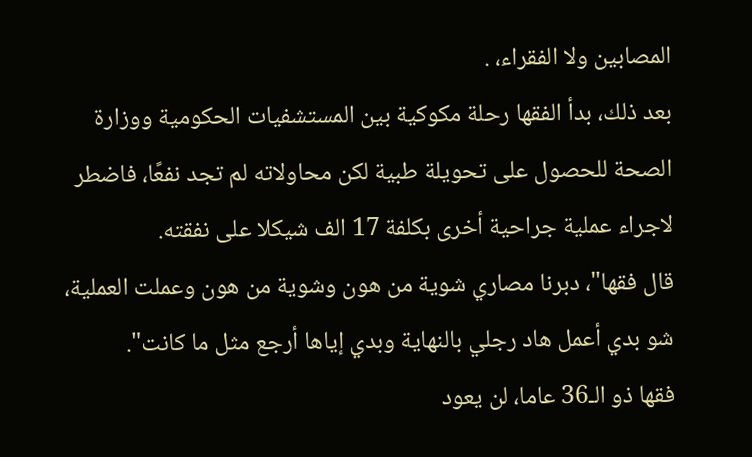المصابين ولا الفقراء، .
بعد ذلك، بدأ الفقها رحلة مكوكية بين المستشفيات الحكومية ووزارة الصحة للحصول على تحويلة طبية لكن محاولاته لم تجد نفعًا، فاضطر لاجراء عملية جراحية أخرى بكلفة 17 الف شيكلا على نفقته.
قال فقها"، دبرنا مصاري شوية من هون وشوية من هون وعملت العملية، شو بدي أعمل هاد رجلي بالنهاية وبدي إياها أرجع مثل ما كانت".
فقها ذو الـ36 عاما، لن يعود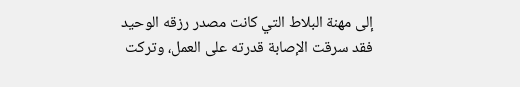إلى مهنة البلاط التي كانت مصدر رزقه الوحيد فقد سرقت الإصابة قدرته على العمل، وتركت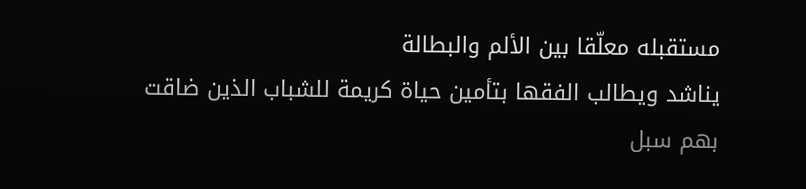مستقبله معلّقا بين الألم والبطالة
يناشد ويطالب الفقها بتأمين حياة كريمة للشباب الذين ضاقت بهم سبل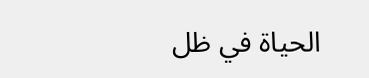الحياة في ظل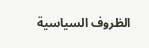الظروف السياسية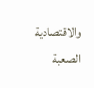والاقتصادية الصعبة